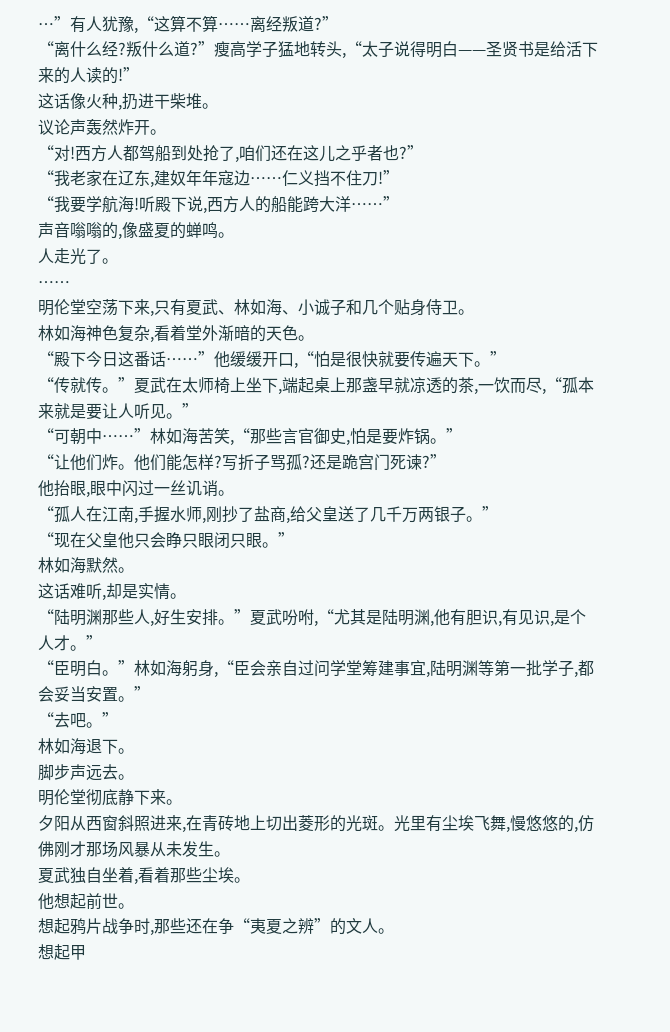…”有人犹豫,“这算不算……离经叛道?”
“离什么经?叛什么道?”瘦高学子猛地转头,“太子说得明白——圣贤书是给活下来的人读的!”
这话像火种,扔进干柴堆。
议论声轰然炸开。
“对!西方人都驾船到处抢了,咱们还在这儿之乎者也?”
“我老家在辽东,建奴年年寇边……仁义挡不住刀!”
“我要学航海!听殿下说,西方人的船能跨大洋……”
声音嗡嗡的,像盛夏的蝉鸣。
人走光了。
……
明伦堂空荡下来,只有夏武、林如海、小诚子和几个贴身侍卫。
林如海神色复杂,看着堂外渐暗的天色。
“殿下今日这番话……”他缓缓开口,“怕是很快就要传遍天下。”
“传就传。”夏武在太师椅上坐下,端起桌上那盏早就凉透的茶,一饮而尽,“孤本来就是要让人听见。”
“可朝中……”林如海苦笑,“那些言官御史,怕是要炸锅。”
“让他们炸。他们能怎样?写折子骂孤?还是跪宫门死谏?”
他抬眼,眼中闪过一丝讥诮。
“孤人在江南,手握水师,刚抄了盐商,给父皇送了几千万两银子。”
“现在父皇他只会睁只眼闭只眼。”
林如海默然。
这话难听,却是实情。
“陆明渊那些人,好生安排。”夏武吩咐,“尤其是陆明渊,他有胆识,有见识,是个人才。”
“臣明白。”林如海躬身,“臣会亲自过问学堂筹建事宜,陆明渊等第一批学子,都会妥当安置。”
“去吧。”
林如海退下。
脚步声远去。
明伦堂彻底静下来。
夕阳从西窗斜照进来,在青砖地上切出菱形的光斑。光里有尘埃飞舞,慢悠悠的,仿佛刚才那场风暴从未发生。
夏武独自坐着,看着那些尘埃。
他想起前世。
想起鸦片战争时,那些还在争“夷夏之辨”的文人。
想起甲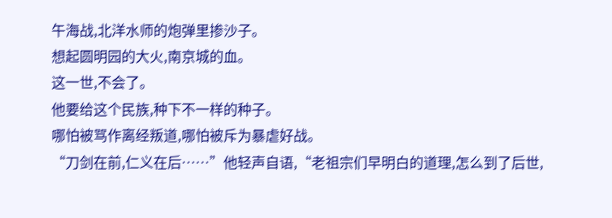午海战,北洋水师的炮弹里掺沙子。
想起圆明园的大火,南京城的血。
这一世,不会了。
他要给这个民族,种下不一样的种子。
哪怕被骂作离经叛道,哪怕被斥为暴虐好战。
“刀剑在前,仁义在后……”他轻声自语,“老祖宗们早明白的道理,怎么到了后世,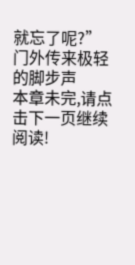就忘了呢?”
门外传来极轻的脚步声
本章未完,请点击下一页继续阅读!